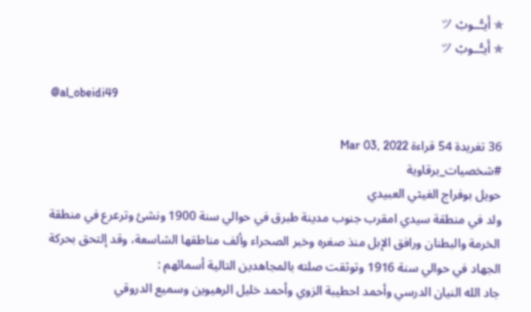✯ أَيـُّــوبْ ツ
✯ أَيـُّــوبْ ツ

@al_obeidi49

36 تغريدة 54 قراءة Mar 03, 2022
#شخصيات_برقاوية
حويل بوفراج الغيثي العبيدي
ولد في منطقة سيدي امقرب جنوب مدينة طبرق في حوالي سنة 1900 ونشئ وترعرع في منطقة الخرمة والبطنان ورافق الإبل منذ صغره وخبر الصحراء وألف مناطقها الشاسعة، وقد إلتحق بحركة الجهاد في حوالي سنة 1916 وتوثقت صلته بالمجاهدين التالية أسمائهم :
جاد الله النيان الدرسي وأحمد احطيبة الزوي وأحمد خليل الرهيوين وسميع الدروقي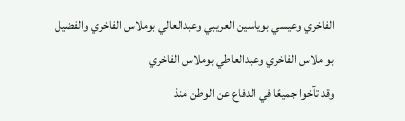الفاخري وعيسي بوياسين العريبي وعبدالعالي بوملاس الفاخري والفضيل بو ملاس الفاخري وعبدالعاطي بوملاس الفاخري
وقد تآخوا جميعًا في الدفاع عن الوطن منذ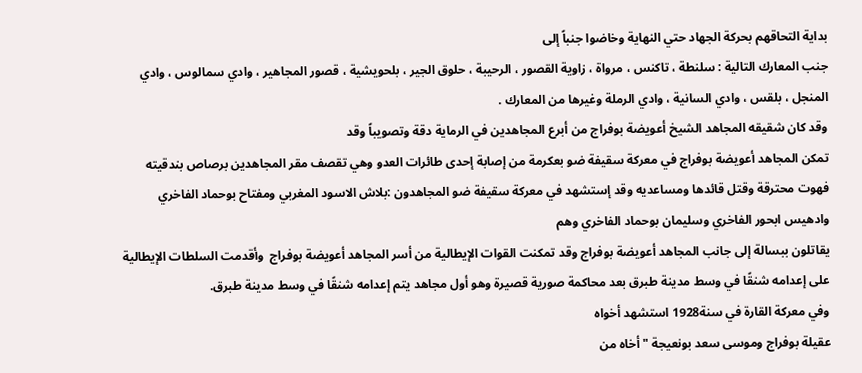بداية التحاقهم بحركة الجهاد حتي النهاية وخاضوا جنباً إلى
جنب المعارك التالية : سلنطة ، تاكنس ، مرواة ، زاوية القصور ، الرحيبة ، حلوق الجير ، بلحويشية ، قصور المجاهير ، وادي سمالوس ، وادي المنجل ، بلقس ، وادي السانية ، وادي الرملة وغيرها من المعارك .
وقد كان شقيقه المجاهد الشيخ أعويضة بوفراج من أبرع المجاهدين في الرماية دقة وتصويباً وقد
تمكن المجاهد أعويضة بوفراج في معركة سقيفة ضو بعكرمة من إصابة إحدى طائرات العدو وهي تقصف مقر المجاهدين برصاص بندقيته فهوت محترقة وقتل قائدها ومساعديه وقد إستشهد في معركة سقيفة ضو المجاهدون :بلاش الاسود المغربي ومفتاح بوحماد الفاخري وادهيس ابحور الفاخري وسليمان بوحماد الفاخري وهم
يقاتلون ببسالة إلى جانب المجاهد أعويضة بوفراج وقد تمكنت القوات الإيطالية من أسر المجاهد أعويضة بوفراج  وأقدمت السلطات الإيطالية على إعدامه شنقًا في وسط مدينة طبرق بعد محاكمة صورية قصيرة وهو أول مجاهد يتم إعدامه شنقًا في وسط مدينة طبرق.
وفي معركة القارة في سنة1928 استشهد أخواه
عقيلة بوفراج وموسى سعد بونعيجة "أخاه من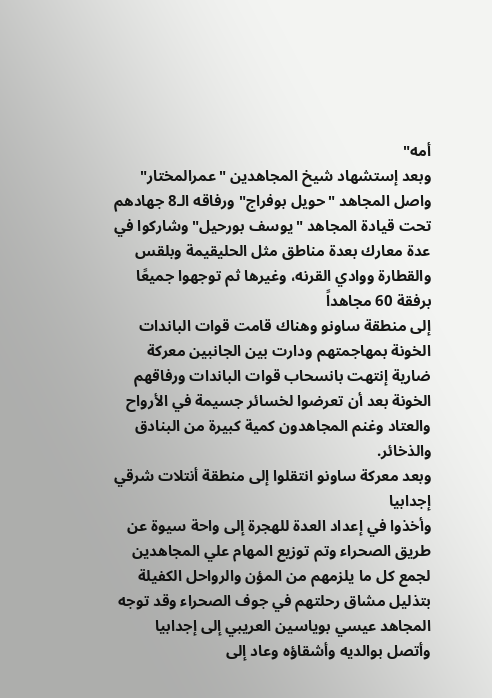أمه"
وبعد إستشهاد شيخ المجاهدين "عمرالمختار" واصل المجاهد "حويل بوفراج" ورفاقه الـ8 جهادهم تحت قيادة المجاهد "يوسف بورحيل" وشاركوا في عدة معارك بعدة مناطق مثل الحليقيمة وبلقس والقطارة ووادي القرنه، وغيرها ثم توجهوا جميعًا برفقة 60 مجاهداً
إلى منطقة ساونو وهناك قامت قوات الباندات الخونة بمهاجمتهم ودارت بين الجانبين معركة ضارية إنتهت بانسحاب قوات الباندات ورفاقهم الخونة بعد أن تعرضوا لخسائر جسيمة في الأرواح والعتاد وغنم المجاهدون كمية كبيرة من البنادق والذخائر.
وبعد معركة ساونو انتقلوا إلى منطقة أنتلات شرقي إجدابيا
وأخذوا في إعداد العدة للهجرة إلى واحة سيوة عن طريق الصحراء وتم توزيع المهام علي المجاهدين لجمع كل ما يلزمهم من المؤن والرواحل الكفيلة بتذليل مشاق رحلتهم في جوف الصحراء وقد توجه المجاهد عيسي بوياسين العريبي إلى إجدابيا وأتصل بوالديه وأشقاؤه وعاد إلى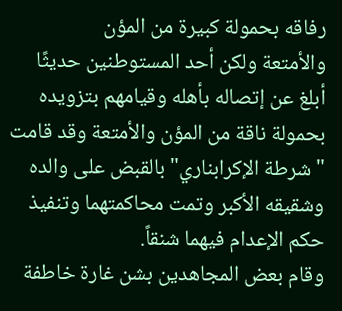رفاقه بحمولة كبيرة من المؤن
والأمتعة ولكن أحد المستوطنين حديثًا أبلغ عن إتصاله بأهله وقيامهم بتزويده بحمولة ناقة من المؤن والأمتعة وقد قامت "شرطة الإكرابناري" بالقبض على والده وشقيقه الأكبر وتمت محاكمتهما وتنفيذ حكم الإعدام فيهما شنقاً.
وقام بعض المجاهدين بشن غارة خاطفة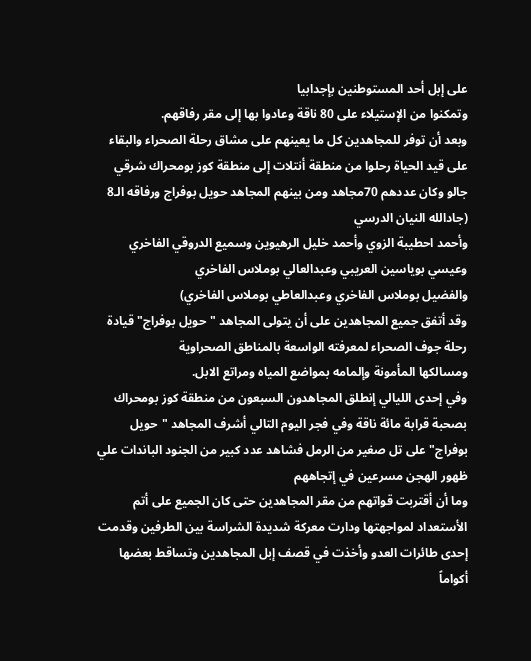على إبل أحد المستوطنين بإجدابيا
وتمكنوا من الإستيلاء على 80 ناقة وعادوا بها إلى مقر رفاقهم.
وبعد أن توفر للمجاهدين كل ما يعينهم على مشاق رحلة الصحراء والبقاء على قيد الحياة رحلوا من منطقة أنتلات إلى منطقة كوز بومحراك شرقي جالو وكان عددهم 70مجاهد ومن بينهم المجاهد حويل بوفراج ورفاقه الـ8 (جادالله النيان الدرسي
وأحمد احطيبة الزوي وأحمد خليل الرهيوين وسميع الدروقي الفاخري وعيسي بوياسين العريبي وعبدالعالي بوملاس الفاخري
والفضيل بوملاس الفاخري وعبدالعاطي بوملاس الفاخري)
وقد أتفق جميع المجاهدين على أن يتولى المجاهد "حويل بوفراج" قيادة رحلة جوف الصحراء لمعرفته الواسعة بالمناطق الصحراوية
ومسالكها المأمونة وإلمامه بمواضع المياه ومراتع الابل.
وفي إحدى الليالي إنطلق المجاهدون السبعون من منطقة كوز بومحراك بصحبة قرابة مائة ناقة وفي فجر اليوم التالي أشرف المجاهد "حويل بوفراج" على تل صغير من الرمل فشاهد عدد كبير من الجنود الباندات علي ظهور الهجن مسرعين في إتجاههم
وما أن أقتربت قواتهم من مقر المجاهدين حتى كان الجميع على أتم الأستعداد لمواجهتها ودارت معركة شديدة الشراسة بين الطرفين وقدمت إحدى طائرات العدو وأخذت في قصف إبل المجاهدين وتساقط بعضها أكواماً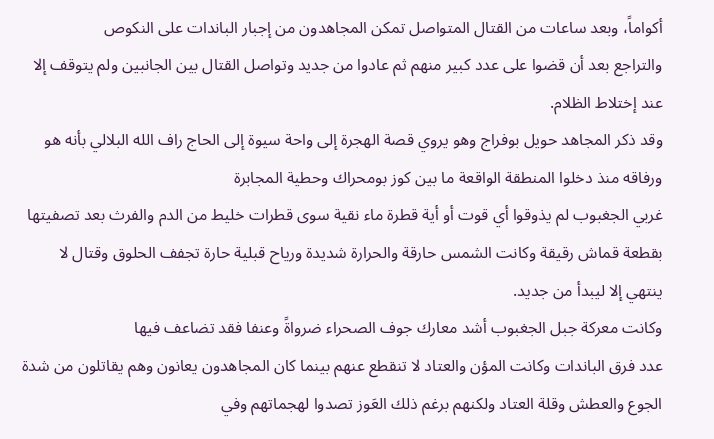أكواماً، وبعد ساعات من القتال المتواصل تمكن المجاهدون من إجبار الباندات على النكوص
والتراجع بعد أن قضوا على عدد كبير منهم ثم عادوا من جديد وتواصل القتال بين الجانبين ولم يتوقف إلا عند إختلاط الظلام.
وقد ذكر المجاهد حويل بوفراج وهو يروي قصة الهجرة إلى واحة سيوة إلى الحاج راف الله البلالي بأنه هو ورفاقه منذ دخلوا المنطقة الواقعة ما بين كوز بومحراك وحطية المجابرة
غربي الجغبوب لم يذوقوا أي قوت أو أية قطرة ماء نقية سوى قطرات خليط من الدم والفرث بعد تصفيتها بقطعة قماش رقيقة وكانت الشمس حارقة والحرارة شديدة ورياح قبلية حارة تجفف الحلوق وقتال لا ينتهي إلا ليبدأ من جديد.
وكانت معركة جبل الجغبوب أشد معارك جوف الصحراء ضرواةً وعنفا فقد تضاعف فيها
عدد فرق الباندات وكانت المؤن والعتاد لا تنقطع عنهم بينما كان المجاهدون يعانون وهم يقاتلون من شدة الجوع والعطش وقلة العتاد ولكنهم برغم ذلك العَوز تصدوا لهجماتهم وفي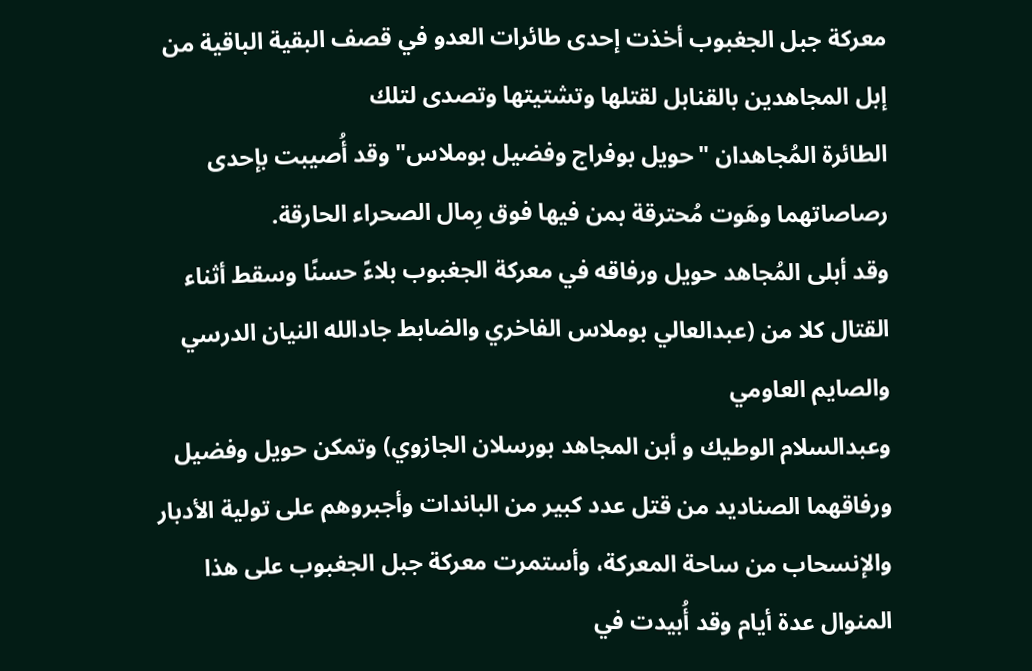معركة جبل الجغبوب أخذت إحدى طائرات العدو في قصف البقية الباقية من إبل المجاهدين بالقنابل لقتلها وتشتيتها وتصدى لتلك
الطائرة المُجاهدان "حويل بوفراج وفضيل بوملاس" وقد أُصيبت بإحدى رصاصاتهما وهَوت مُحترقة بمن فيها فوق رِمال الصحراء الحارقة.
وقد أبلى المُجاهد حويل ورفاقه في معركة الجغبوب بلاءً حسنًا وسقط أثناء القتال كلا من (عبدالعالي بوملاس الفاخري والضابط جادالله النيان الدرسي والصايم العاومي
وعبدالسلام الوطيك و أبن المجاهد بورسلان الجازوي) وتمكن حويل وفضيل ورفاقهما الصناديد من قتل عدد كبير من الباندات وأجبروهم على تولية الأدبار والإنسحاب من ساحة المعركة، وأستمرت معركة جبل الجغبوب على هذا المنوال عدة أيام وقد أُبيدت في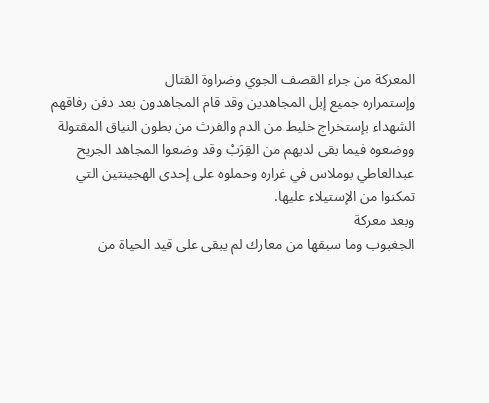المعركة من جراء القصف الجوي وضراوة القتال
وإستمراره جميع إبل المجاهدين وقد قام المجاهدون بعد دفن رفاقهم الشهداء بإستخراج خليط من الدم والفرث من بطون النياق المقتولة ووضعوه فيما بقى لديهم من القِرَبْ وقد وضعوا المجاهد الجريح عبدالعاطي بوملاس في غراره وحملوه على إحدى الهجينتين التي تمكنوا من الإستيلاء عليها.
وبعد معركة
الجغبوب وما سبقها من معارك لم يبقى على قيد الحياة من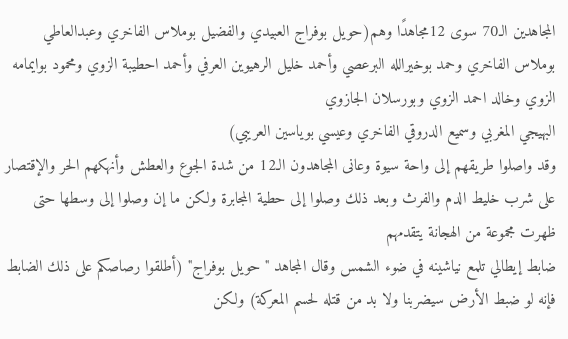المجاهدين الـ70 سوى 12مجاهدًا وهم(حويل بوفراج العبيدي والفضيل بوملاس الفاخري وعبدالعاطي بوملاس الفاخري وحمد بوخيرالله البرعصي وأحمد خليل الرهيوين العرفي وأحمد احطيبة الزوي ومحمود بوايمامه الزوي وخالد احمد الزوي وبورسلان الجازوي
البهيجي المغربي وسميع الدروقي الفاخري وعيسي بوياسين العريبي)
وقد واصلوا طريقهم إلى واحة سيوة وعانى المجاهدون الـ12 من شدة الجوع والعطش وأنهكهم الحر والإقتصار على شرب خليط الدم والفرث وبعد ذلك وصلوا إلى حطية المجابرة ولكن ما إن وصلوا إلى وسطها حتى ظهرت مجموعة من الهجانة يتقدمهم
ضابط إيطالي تلمع نياشينه في ضوء الشمس وقال المجاهد "حويل بوفراج" (أطلقوا رصاصكم على ذلك الضابط فإنه لو ضبط الأرض سيضربنا ولا بد من قتله لحسم المعركة) ولكن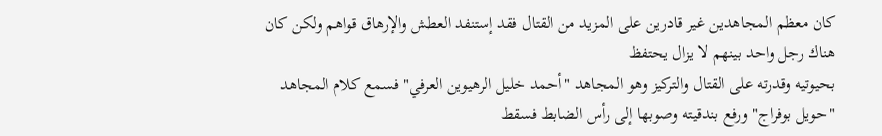كان معظم المجاهدين غير قادرين على المزيد من القتال فقد إستنفد العطش والإرهاق قواهم ولكن كان هناك رجل واحد بينهم لا يزال يحتفظ
بحيوتيه وقدرته على القتال والتركيز وهو المجاهد "أحمد خليل الرهيوين العرفي" فسمع كلام المجاهد "حويل بوفراج" ورفع بندقيته وصوبها إلى رأس الضابط فسقط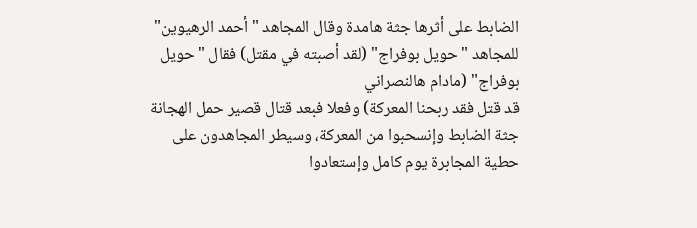الضابط على أثرها جثة هامدة وقال المجاهد "أحمد الرهيوين" للمجاهد "حويل بوفراج" (لقد أصبته في مقتل) فقال "حويل بوفراج" (مادام هالنصراني
قد قتل فقد ربحنا المعركة) وفعلا فبعد قتال قصير حمل الهجانة جثة الضابط وإنسحبوا من المعركة، وسيطر المجاهدون على حطية المجابرة يوم كامل وإستعادوا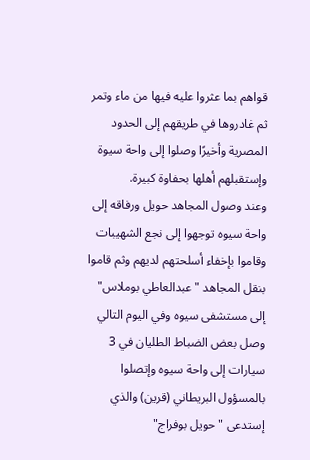قواهم بما عثروا عليه فيها من ماء وتمر ثم غادروها في طريقهم إلى الحدود المصرية وأخيرًا وصلوا إلى واحة سيوة وإستقبلهم أهلها بحفاوة كبيرة.
وعند وصول المجاهد حويل ورفاقه إلى واحة سيوه توجهوا إلى نجع الشهيبات وقاموا بإخفاء أسلحتهم لديهم وثم قاموا بنقل المجاهد "عبدالعاطي بوملاس" إلى مستشفى سيوه وفي اليوم التالي وصل بعض الضباط الطليان في 3 سيارات إلى واحة سيوه وإتصلوا بالمسؤول البريطاني (قرين) والذي إستدعى "حويل بوفراج"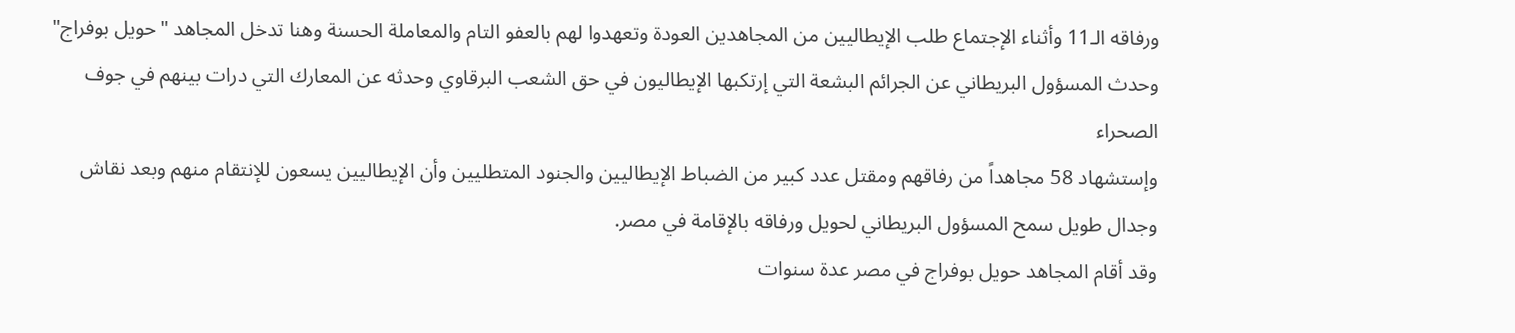ورفاقه الـ11 وأثناء الإجتماع طلب الإيطاليين من المجاهدين العودة وتعهدوا لهم بالعفو التام والمعاملة الحسنة وهنا تدخل المجاهد "حويل بوفراج" وحدث المسؤول البريطاني عن الجرائم البشعة التي إرتكبها الإيطاليون في حق الشعب البرقاوي وحدثه عن المعارك التي درات بينهم في جوف الصحراء
وإستشهاد 58 مجاهداً من رفاقهم ومقتل عدد كبير من الضباط الإيطاليين والجنود المتطليين وأن الإيطاليين يسعون للإنتقام منهم وبعد نقاش وجدال طويل سمح المسؤول البريطاني لحويل ورفاقه بالإقامة في مصر.
وقد أقام المجاهد حويل بوفراج في مصر عدة سنوات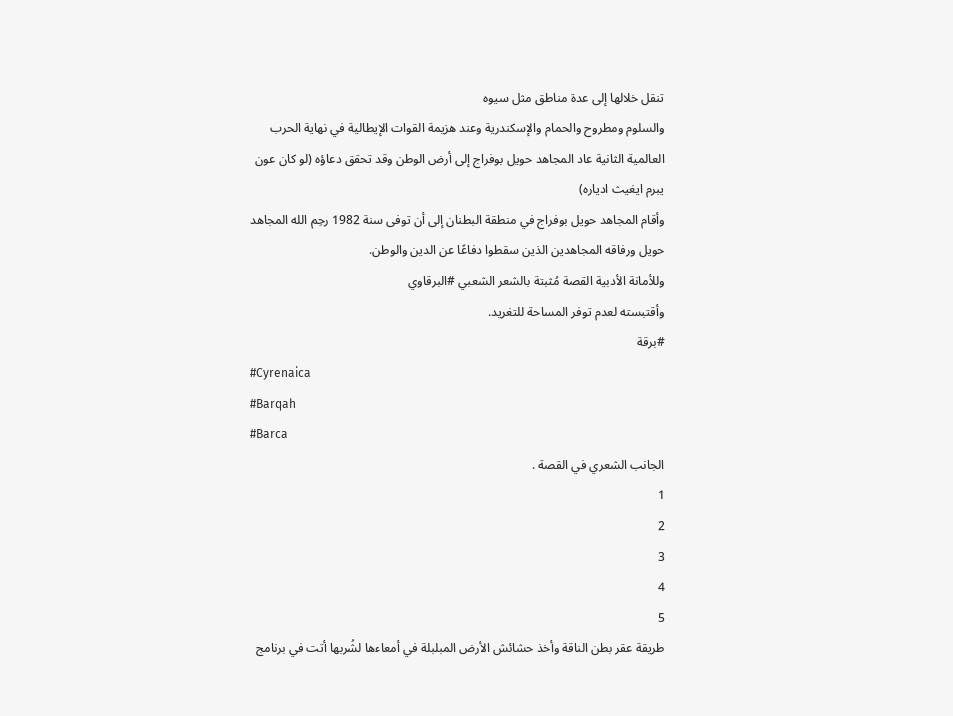تنقل خلالها إلى عدة مناطق مثل سيوه
والسلوم ومطروح والحمام والإسكندرية وعند هزيمة القوات الإيطالية في نهاية الحرب العالمية الثانية عاد المجاهد حويل بوفراج إلى أرض الوطن وقد تحقق دعاؤه (لو كان عون يبرم ايغيث ادياره)
وأقام المجاهد حويل بوفراج في منطقة البطنان إلى أن توفى سنة 1982 رحِم الله المجاهد حويل ورفاقه المجاهدين الذين سقطوا دفاعًا عن الدين والوطن.
وللأمانة الأدبية القصة مُثبتة بالشعر الشعبي #البرقاوي
وأقتبسته لعدم توفر المساحة للتغريد.
#برقة
#Cyrenaica
#Barqah
#Barca
الجانب الشعري في القصة .
1
2
3
4
5
طريقة عقر بطن الناقة وأخذ حشائش الأرض المبلبلة في أمعاءها لشُربها أتت في برنامج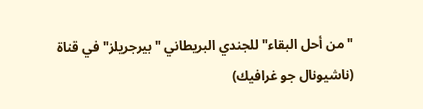"من أحل البقاء" للجندي البريطاني "بيرجريلز" في قناة (ناشيونال جو غرافيك)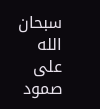سبحان الله على صمود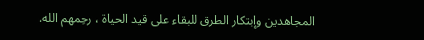المجاهدين وإبتكار الطرق للبقاء على قيد الحياة ، رحِمهم الله.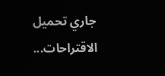جاري تحميل الاقتراحات...